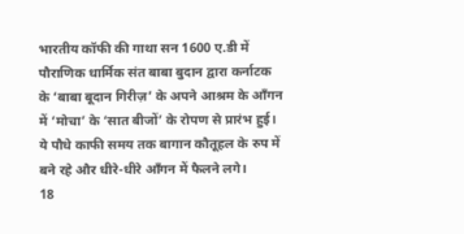भारतीय कॉफी की गाथा सन 1600 ए.डी में पौराणिक धार्मिक संत बाबा बुदान द्वारा कर्नाटक के ‘बाबा बूदान गिरीज़’ के अपने आश्रम के आँगन में ‘मोचा’ के ‘सात बीजों’ के रोपण से प्रारंभ हुई। ये पौधे काफी समय तक बागान कौतूहल के रुप में बने रहे और धीरे-धीरे आँगन में फैलने लगे।
18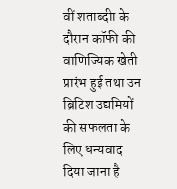वीं शताब्दीा के दौरान कॉफी की वाणिज्यिक खेती प्रारंभ हुई तथा उन ब्रिटिश उद्यमियों की सफलता के लिए धन्यवाद दिया जाना है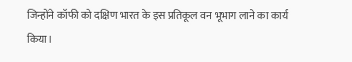जिन्होंने कॉफी को दक्षिण भारत के इस प्रतिकूल वन भूभाग लाने का कार्य किया।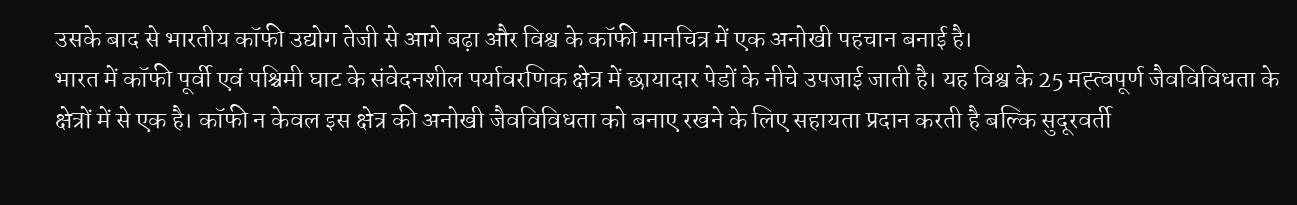उसके बाद से भारतीय कॉफी उद्योग तेजी से आगे बढ़ा और विश्व के कॉफी मानचित्र में एक अनोखी पहचान बनाई है।
भारत में कॉफी पूर्वी एवं पश्चिमी घाट के संवेदनशील पर्यावरणिक क्षेत्र में छायादार पेडों के नीचे उपजाई जाती है। यह विश्व के 25 मह्त्वपूर्ण जैवविविधता के क्षेत्रों में से एक है। कॉफी न केवल इस क्षेत्र की अनोखी जैवविविधता को बनाए रखने के लिए सहायता प्रदान करती है बल्कि सुदूरवर्ती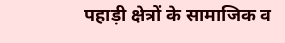पहाड़ी क्षेत्रों के सामाजिक व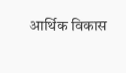आर्थिक विकास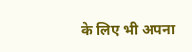के लिए भी अपना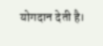योगदान देती है।